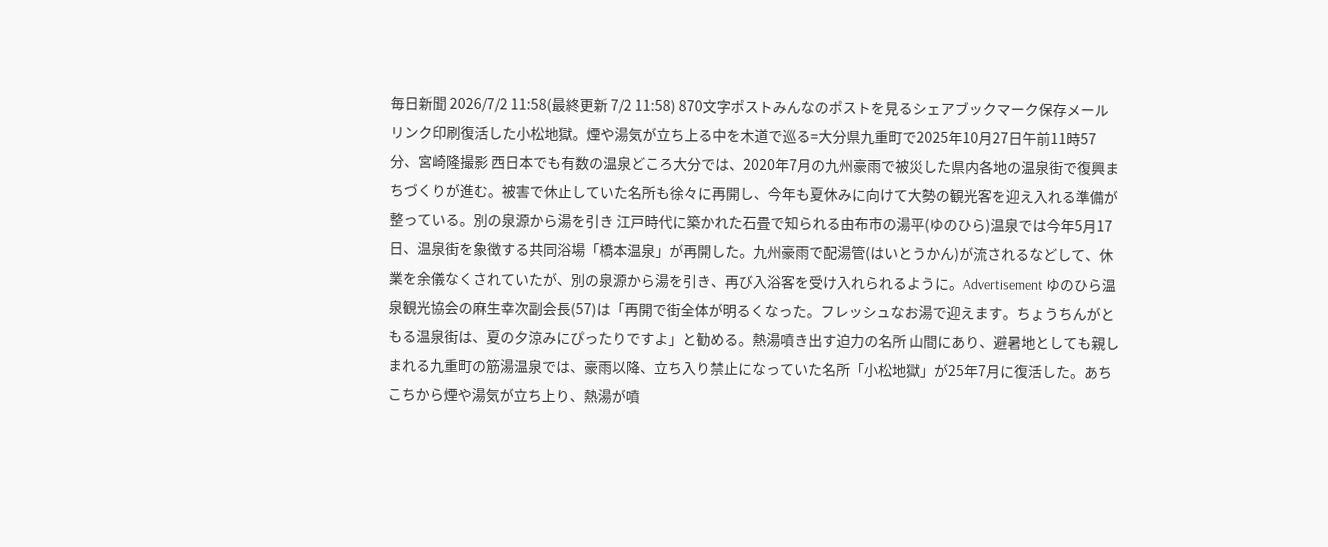毎日新聞 2026/7/2 11:58(最終更新 7/2 11:58) 870文字ポストみんなのポストを見るシェアブックマーク保存メールリンク印刷復活した小松地獄。煙や湯気が立ち上る中を木道で巡る=大分県九重町で2025年10月27日午前11時57分、宮崎隆撮影 西日本でも有数の温泉どころ大分では、2020年7月の九州豪雨で被災した県内各地の温泉街で復興まちづくりが進む。被害で休止していた名所も徐々に再開し、今年も夏休みに向けて大勢の観光客を迎え入れる準備が整っている。別の泉源から湯を引き 江戸時代に築かれた石畳で知られる由布市の湯平(ゆのひら)温泉では今年5月17日、温泉街を象徴する共同浴場「橋本温泉」が再開した。九州豪雨で配湯管(はいとうかん)が流されるなどして、休業を余儀なくされていたが、別の泉源から湯を引き、再び入浴客を受け入れられるように。Advertisement ゆのひら温泉観光協会の麻生幸次副会長(57)は「再開で街全体が明るくなった。フレッシュなお湯で迎えます。ちょうちんがともる温泉街は、夏の夕涼みにぴったりですよ」と勧める。熱湯噴き出す迫力の名所 山間にあり、避暑地としても親しまれる九重町の筋湯温泉では、豪雨以降、立ち入り禁止になっていた名所「小松地獄」が25年7月に復活した。あちこちから煙や湯気が立ち上り、熱湯が噴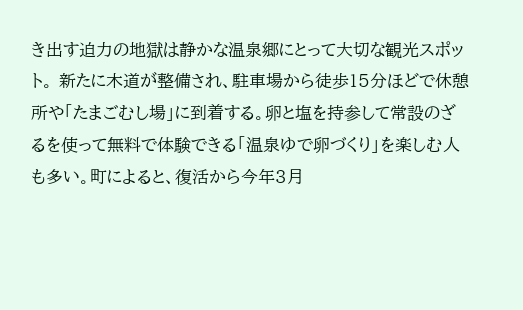き出す迫力の地獄は静かな温泉郷にとって大切な観光スポット。 新たに木道が整備され、駐車場から徒歩15分ほどで休憩所や「たまごむし場」に到着する。卵と塩を持参して常設のざるを使って無料で体験できる「温泉ゆで卵づくり」を楽しむ人も多い。町によると、復活から今年3月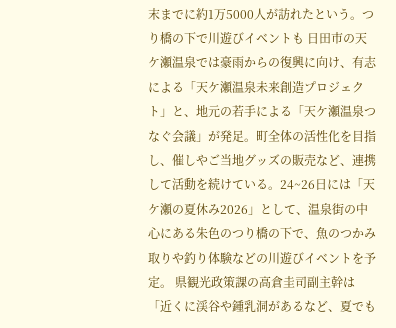末までに約1万5000人が訪れたという。つり橋の下で川遊びイベントも 日田市の天ケ瀬温泉では豪雨からの復興に向け、有志による「天ケ瀬温泉未来創造プロジェクト」と、地元の若手による「天ケ瀬温泉つなぐ会議」が発足。町全体の活性化を目指し、催しやご当地グッズの販売など、連携して活動を続けている。24~26日には「天ケ瀬の夏休み2026」として、温泉街の中心にある朱色のつり橋の下で、魚のつかみ取りや釣り体験などの川遊びイベントを予定。 県観光政策課の高倉圭司副主幹は「近くに渓谷や鍾乳洞があるなど、夏でも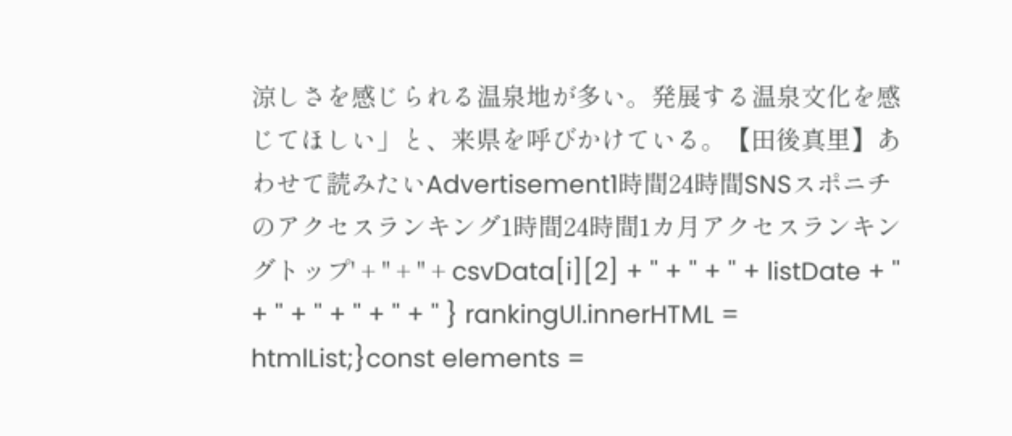涼しさを感じられる温泉地が多い。発展する温泉文化を感じてほしい」と、来県を呼びかけている。【田後真里】あわせて読みたいAdvertisement1時間24時間SNSスポニチのアクセスランキング1時間24時間1カ月アクセスランキングトップ' + '' + '' + csvData[i][2] + '' + '' + '' + listDate + '' + '' + '' + '' + '' + '' } rankingUl.innerHTML = htmlList;}const elements =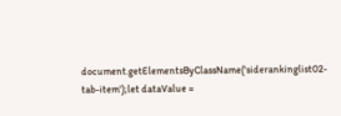document.getElementsByClassName('siderankinglist02-tab-item');let dataValue =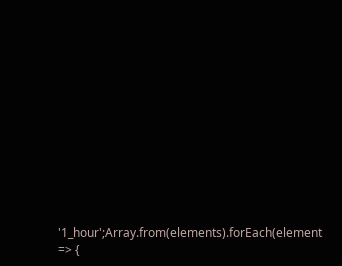'1_hour';Array.from(elements).forEach(element => {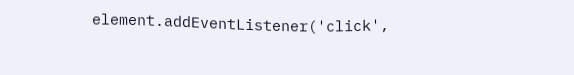element.addEventListener('click',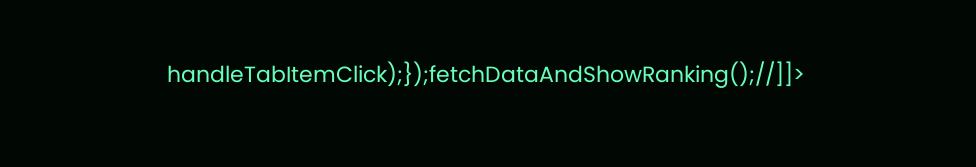handleTabItemClick);});fetchDataAndShowRanking();//]]>